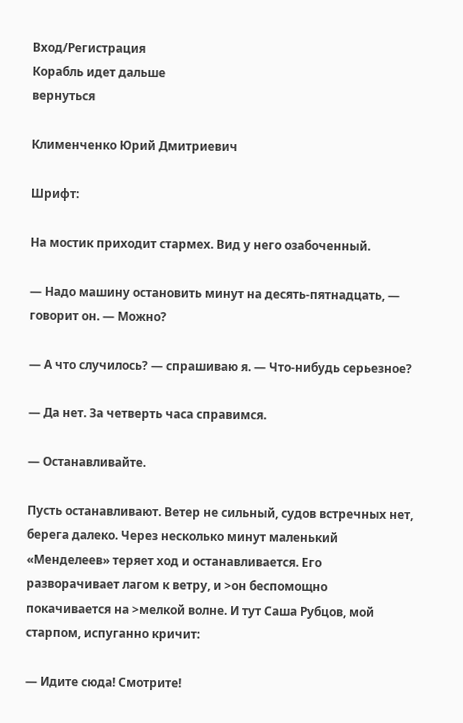Вход/Регистрация
Корабль идет дальше
вернуться

Клименченко Юрий Дмитриевич

Шрифт:

На мостик приходит стармех. Вид у него озабоченный.

— Надо машину остановить минут на десять-пятнадцать, — говорит он. — Можно?

— А что случилось? — спрашиваю я. — Что-нибудь серьезное?

— Да нет. За четверть часа справимся.

— Останавливайте.

Пусть останавливают. Ветер не сильный, судов встречных нет, берега далеко. Через несколько минут маленький «Менделеев» теряет ход и останавливается. Его разворачивает лагом к ветру, и >он беспомощно покачивается на >мелкой волне. И тут Саша Рубцов, мой старпом, испуганно кричит:

— Идите сюда! Смотрите!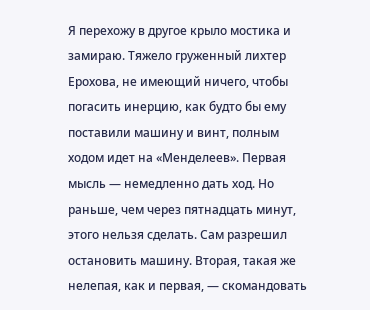Я перехожу в другое крыло мостика и замираю. Тяжело груженный лихтер Ерохова, не имеющий ничего, чтобы погасить инерцию, как будто бы ему поставили машину и винт, полным ходом идет на «Менделеев». Первая мысль — немедленно дать ход. Но раньше, чем через пятнадцать минут, этого нельзя сделать. Сам разрешил остановить машину. Вторая, такая же нелепая, как и первая, — скомандовать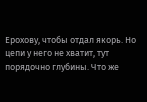Ерохову, чтобы отдал якорь. Но цепи у него не хватит, тут порядочно глубины. Что же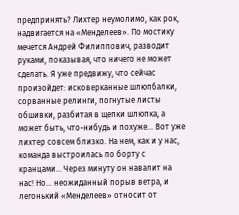предпринять? Лихтер неумолимо, как рок, надвигается на «Менделеев». По мостику мечется Андрей Филиппович, разводит руками, показывая, что ничего не может сделать. Я уже предвижу, что сейчас произойдет: исковерканные шлюпбалки, сорванные релинги, погнутые листы обшивки, разбитая в щепки шлюпка, а может быть, что-нибудь и похуже… Вот уже лихтер совсем близко. На нем, как и у нас, команда выстроилась по борту с кранцами… Через минуту он навалит на нас! Но… неожиданный порыв ветра, и легонький «Менделеев» относит от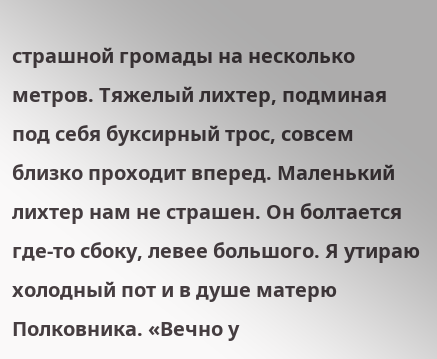страшной громады на несколько метров. Тяжелый лихтер, подминая под себя буксирный трос, совсем близко проходит вперед. Маленький лихтер нам не страшен. Он болтается где-то сбоку, левее большого. Я утираю холодный пот и в душе матерю Полковника. «Вечно у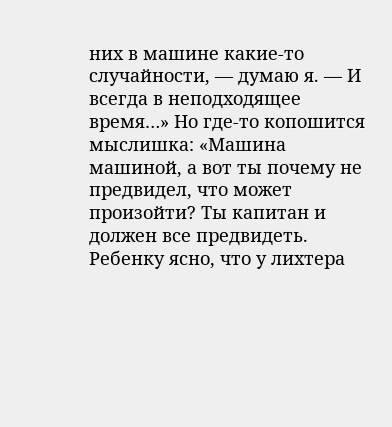них в машине какие-то случайности, — думаю я. — И всегда в неподходящее время…» Но где-то копошится мыслишка: «Машина машиной, а вот ты почему не предвидел, что может произойти? Ты капитан и должен все предвидеть. Ребенку ясно, что у лихтера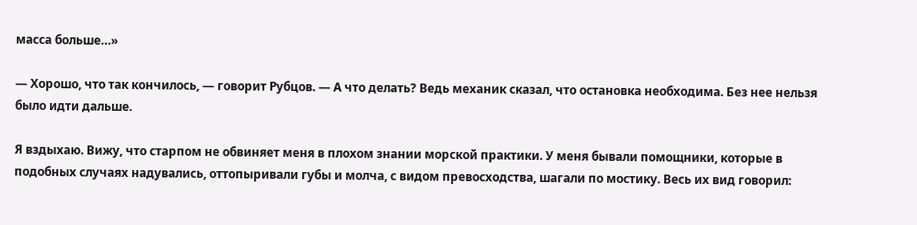масса больше…»

— Хорошо, что так кончилось, — говорит Рубцов. — А что делать? Ведь механик сказал, что остановка необходима. Без нее нельзя было идти дальше.

Я вздыхаю. Вижу, что старпом не обвиняет меня в плохом знании морской практики. У меня бывали помощники, которые в подобных случаях надувались, оттопыривали губы и молча, с видом превосходства, шагали по мостику. Весь их вид говорил: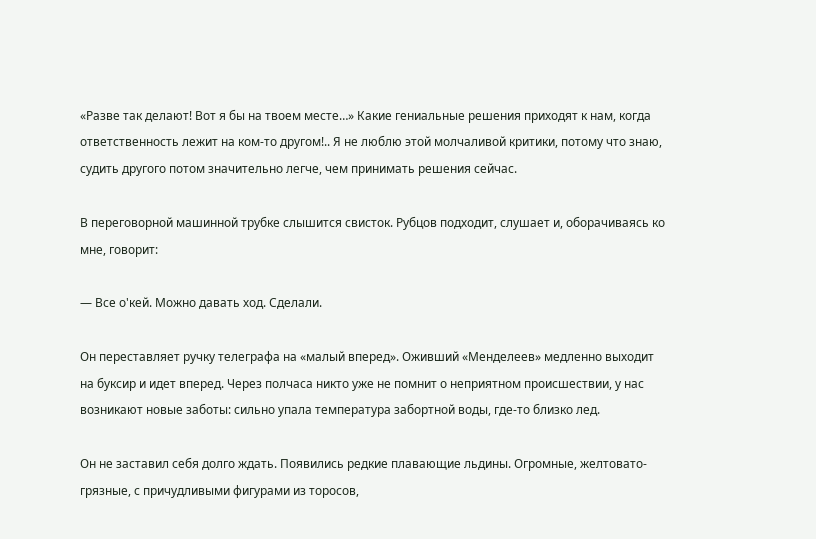«Разве так делают! Вот я бы на твоем месте…» Какие гениальные решения приходят к нам, когда ответственность лежит на ком-то другом!.. Я не люблю этой молчаливой критики, потому что знаю, судить другого потом значительно легче, чем принимать решения сейчас.

В переговорной машинной трубке слышится свисток. Рубцов подходит, слушает и, оборачиваясь ко мне, говорит:

— Все о'кей. Можно давать ход. Сделали.

Он переставляет ручку телеграфа на «малый вперед». Оживший «Менделеев» медленно выходит на буксир и идет вперед. Через полчаса никто уже не помнит о неприятном происшествии, у нас возникают новые заботы: сильно упала температура забортной воды, где-то близко лед.

Он не заставил себя долго ждать. Появились редкие плавающие льдины. Огромные, желтовато-грязные, с причудливыми фигурами из торосов,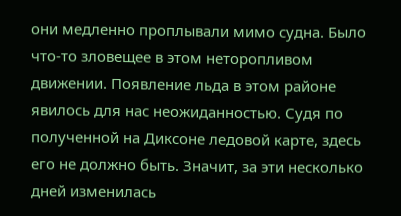они медленно проплывали мимо судна. Было что-то зловещее в этом неторопливом движении. Появление льда в этом районе явилось для нас неожиданностью. Судя по полученной на Диксоне ледовой карте, здесь его не должно быть. Значит, за эти несколько дней изменилась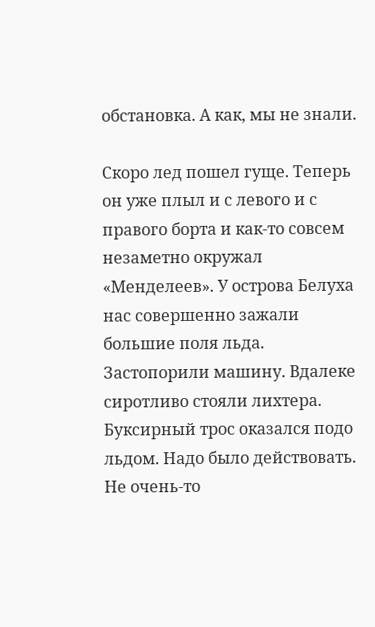обстановка. А как, мы не знали.

Скоро лед пошел гуще. Теперь он уже плыл и с левого и с правого борта и как-то совсем незаметно окружал «Менделеев». У острова Белуха нас совершенно зажали большие поля льда. Застопорили машину. Вдалеке сиротливо стояли лихтера. Буксирный трос оказался подо льдом. Надо было действовать. Не очень-то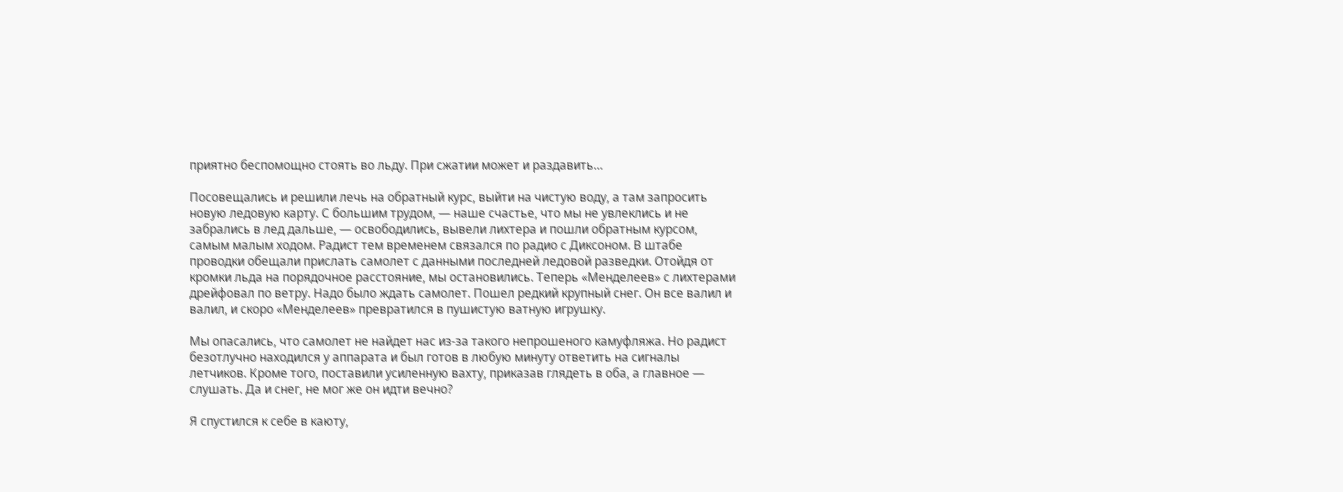приятно беспомощно стоять во льду. При сжатии может и раздавить…

Посовещались и решили лечь на обратный курс, выйти на чистую воду, а там запросить новую ледовую карту. С большим трудом, — наше счастье, что мы не увлеклись и не забрались в лед дальше, — освободились, вывели лихтера и пошли обратным курсом, самым малым ходом. Радист тем временем связался по радио с Диксоном. В штабе проводки обещали прислать самолет с данными последней ледовой разведки. Отойдя от кромки льда на порядочное расстояние, мы остановились. Теперь «Менделеев» с лихтерами дрейфовал по ветру. Надо было ждать самолет. Пошел редкий крупный снег. Он все валил и валил, и скоро «Менделеев» превратился в пушистую ватную игрушку.

Мы опасались, что самолет не найдет нас из-за такого непрошеного камуфляжа. Но радист безотлучно находился у аппарата и был готов в любую минуту ответить на сигналы летчиков. Кроме того, поставили усиленную вахту, приказав глядеть в оба, а главное — слушать. Да и снег, не мог же он идти вечно?

Я спустился к себе в каюту,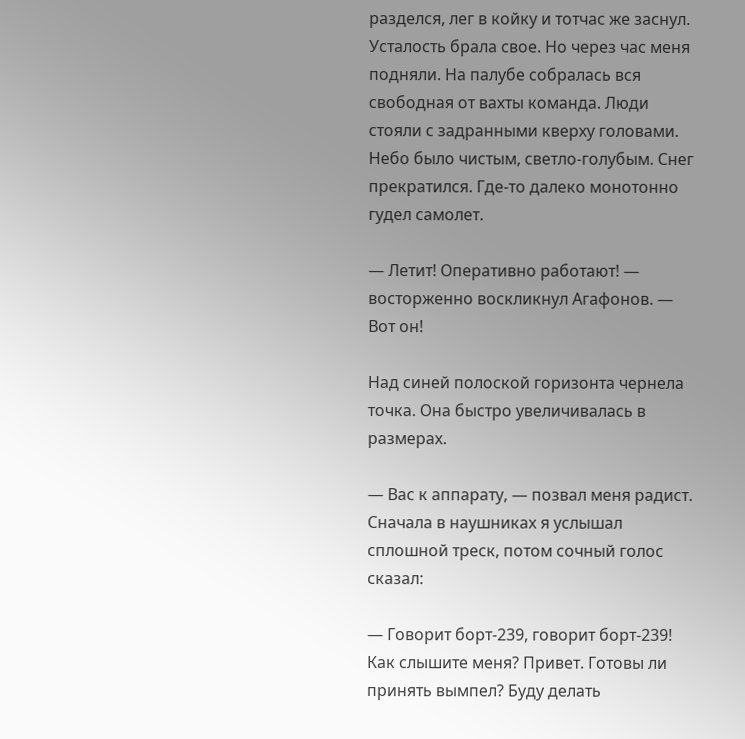разделся, лег в койку и тотчас же заснул. Усталость брала свое. Но через час меня подняли. На палубе собралась вся свободная от вахты команда. Люди стояли с задранными кверху головами. Небо было чистым, светло-голубым. Снег прекратился. Где-то далеко монотонно гудел самолет.

— Летит! Оперативно работают! — восторженно воскликнул Агафонов. — Вот он!

Над синей полоской горизонта чернела точка. Она быстро увеличивалась в размерах.

— Вас к аппарату, — позвал меня радист. Сначала в наушниках я услышал сплошной треск, потом сочный голос сказал:

— Говорит борт-239, говорит борт-239! Как слышите меня? Привет. Готовы ли принять вымпел? Буду делать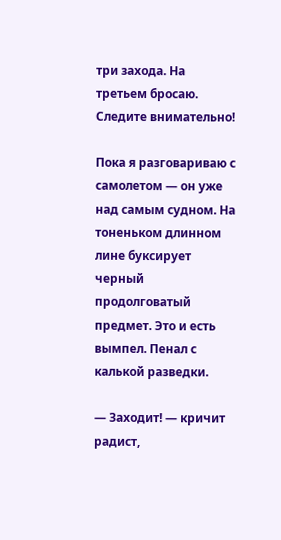три захода. На третьем бросаю. Следите внимательно!

Пока я разговариваю с самолетом — он уже над самым судном. На тоненьком длинном лине буксирует черный продолговатый предмет. Это и есть вымпел. Пенал с калькой разведки.

— Заходит! — кричит радист,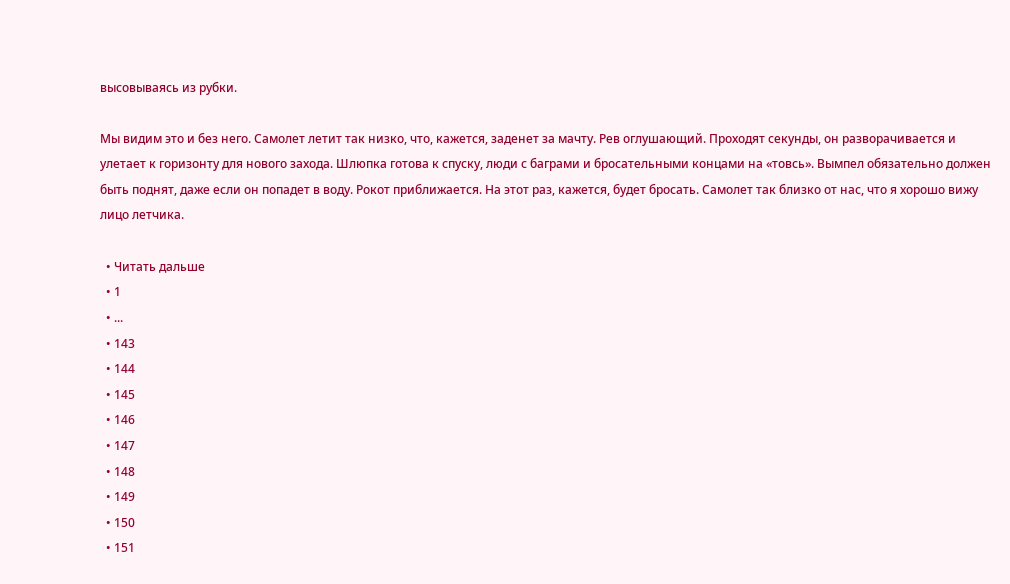высовываясь из рубки.

Мы видим это и без него. Самолет летит так низко, что, кажется, заденет за мачту. Рев оглушающий. Проходят секунды, он разворачивается и улетает к горизонту для нового захода. Шлюпка готова к спуску, люди с баграми и бросательными концами на «товсь». Вымпел обязательно должен быть поднят, даже если он попадет в воду. Рокот приближается. На этот раз, кажется, будет бросать. Самолет так близко от нас, что я хорошо вижу лицо летчика.

  • Читать дальше
  • 1
  • ...
  • 143
  • 144
  • 145
  • 146
  • 147
  • 148
  • 149
  • 150
  • 151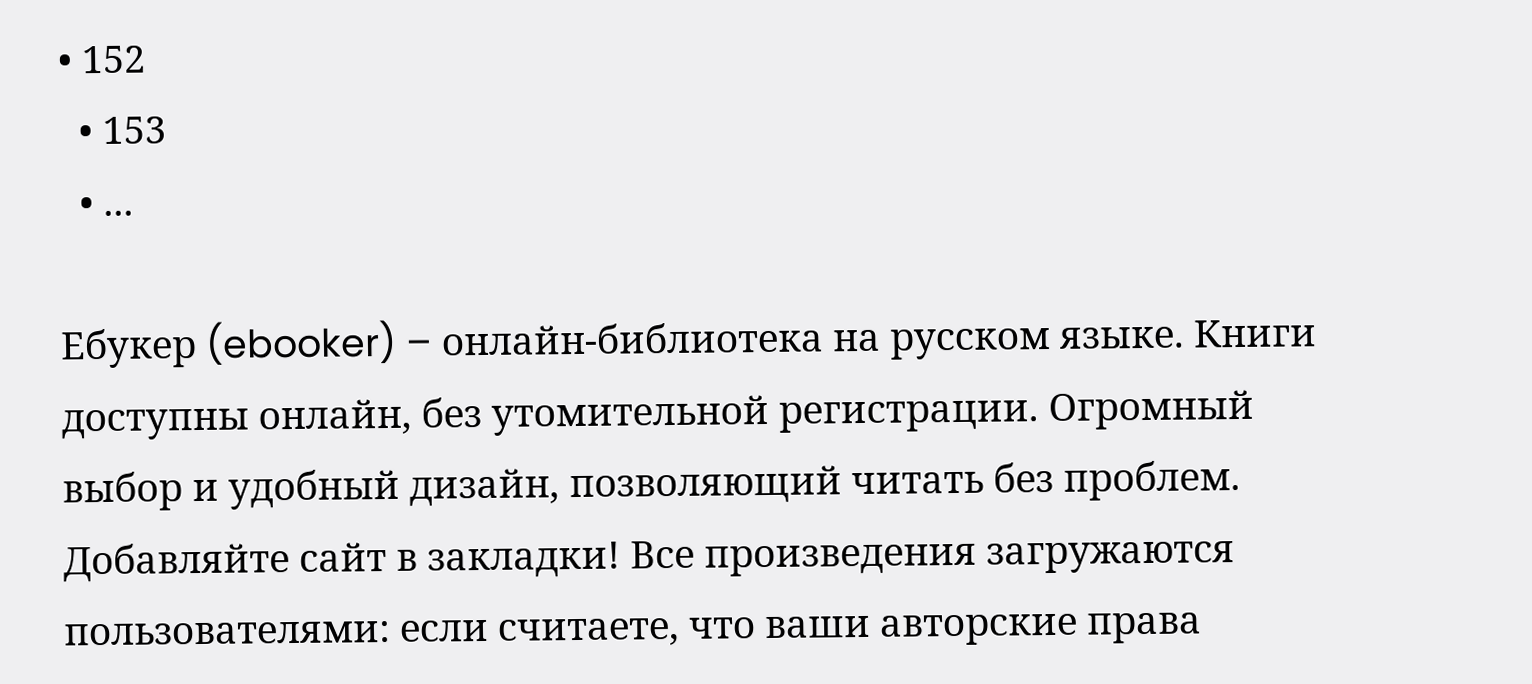• 152
  • 153
  • ...

Ебукер (ebooker) – онлайн-библиотека на русском языке. Книги доступны онлайн, без утомительной регистрации. Огромный выбор и удобный дизайн, позволяющий читать без проблем. Добавляйте сайт в закладки! Все произведения загружаются пользователями: если считаете, что ваши авторские права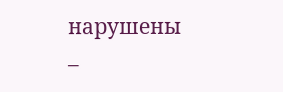нарушены –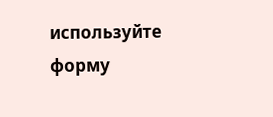используйте форму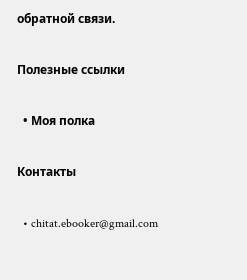обратной связи.

Полезные ссылки

  • Моя полка

Контакты

  • chitat.ebooker@gmail.com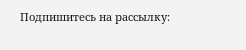Подпишитесь на рассылку: